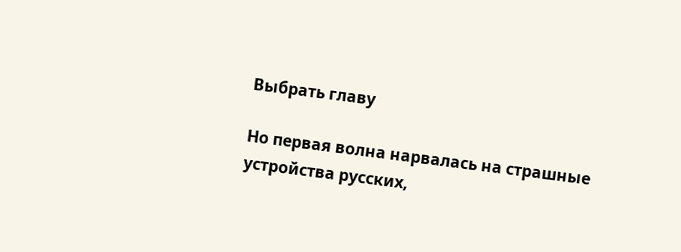Выбрать главу

Но первая волна нарвалась на страшные устройства русских,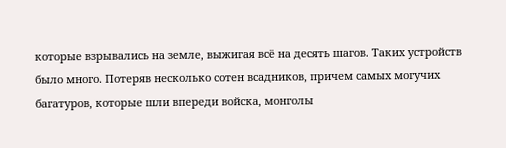которые взрывались на земле, выжигая всё на десять шагов. Таких устройств было много. Потеряв несколько сотен всадников, причем самых могучих багатуров, которые шли впереди войска, монголы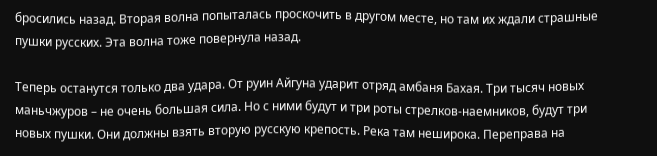бросились назад. Вторая волна попыталась проскочить в другом месте, но там их ждали страшные пушки русских. Эта волна тоже повернула назад.

Теперь останутся только два удара. От руин Айгуна ударит отряд амбаня Бахая. Три тысяч новых маньчжуров – не очень большая сила. Но с ними будут и три роты стрелков-наемников, будут три новых пушки. Они должны взять вторую русскую крепость. Река там неширока. Переправа на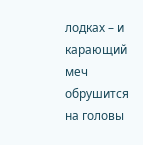лодках – и карающий меч обрушится на головы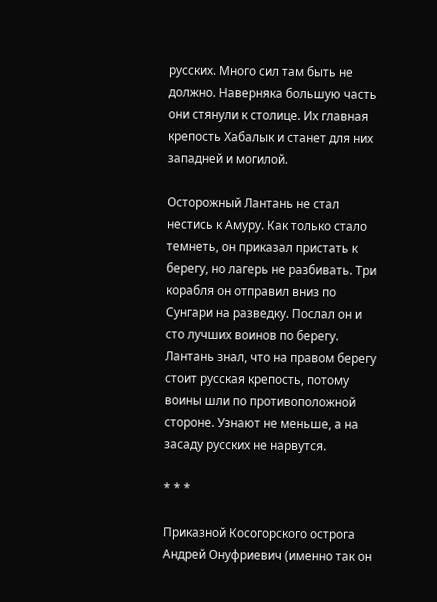русских. Много сил там быть не должно. Наверняка большую часть они стянули к столице. Их главная крепость Хабалык и станет для них западней и могилой.

Осторожный Лантань не стал нестись к Амуру. Как только стало темнеть, он приказал пристать к берегу, но лагерь не разбивать. Три корабля он отправил вниз по Сунгари на разведку. Послал он и сто лучших воинов по берегу. Лантань знал, что на правом берегу стоит русская крепость, потому воины шли по противоположной стороне. Узнают не меньше, а на засаду русских не нарвутся.

* * *

Приказной Косогорского острога Андрей Онуфриевич (именно так он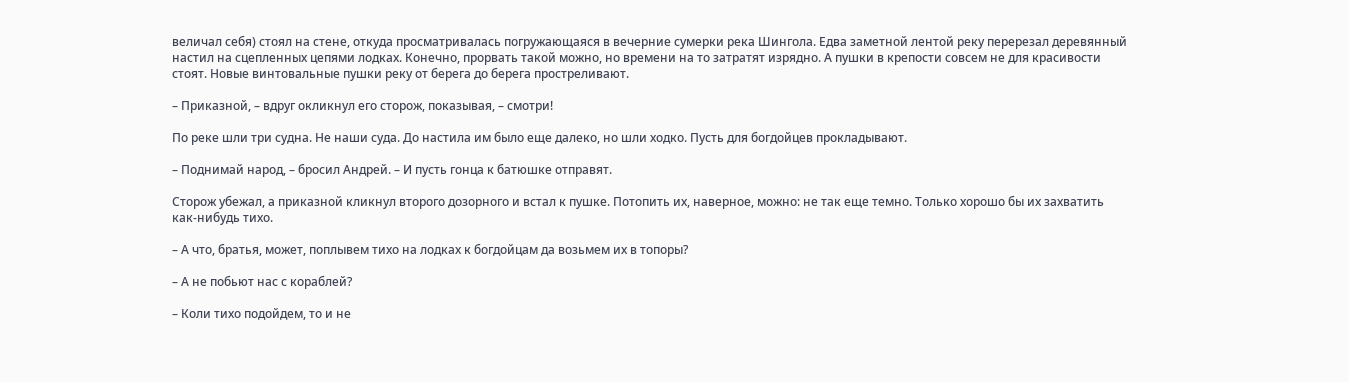величал себя) стоял на стене, откуда просматривалась погружающаяся в вечерние сумерки река Шингола. Едва заметной лентой реку перерезал деревянный настил на сцепленных цепями лодках. Конечно, прорвать такой можно, но времени на то затратят изрядно. А пушки в крепости совсем не для красивости стоят. Новые винтовальные пушки реку от берега до берега простреливают.

– Приказной, – вдруг окликнул его сторож, показывая, – смотри!

По реке шли три судна. Не наши суда. До настила им было еще далеко, но шли ходко. Пусть для богдойцев прокладывают.

– Поднимай народ, – бросил Андрей. – И пусть гонца к батюшке отправят.

Сторож убежал, а приказной кликнул второго дозорного и встал к пушке. Потопить их, наверное, можно: не так еще темно. Только хорошо бы их захватить как-нибудь тихо.

– А что, братья, может, поплывем тихо на лодках к богдойцам да возьмем их в топоры?

– А не побьют нас с кораблей?

– Коли тихо подойдем, то и не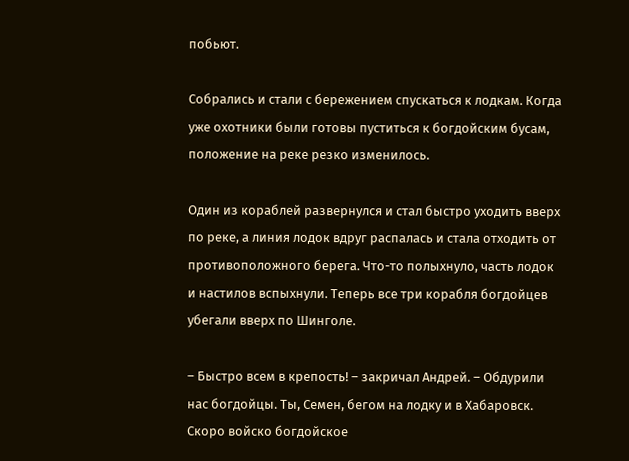побьют.

Собрались и стали с бережением спускаться к лодкам. Когда уже охотники были готовы пуститься к богдойским бусам, положение на реке резко изменилось.

Один из кораблей развернулся и стал быстро уходить вверх по реке, а линия лодок вдруг распалась и стала отходить от противоположного берега. Что-то полыхнуло, часть лодок и настилов вспыхнули. Теперь все три корабля богдойцев убегали вверх по Шинголе.

– Быстро всем в крепость! – закричал Андрей. – Обдурили нас богдойцы. Ты, Семен, бегом на лодку и в Хабаровск. Скоро войско богдойское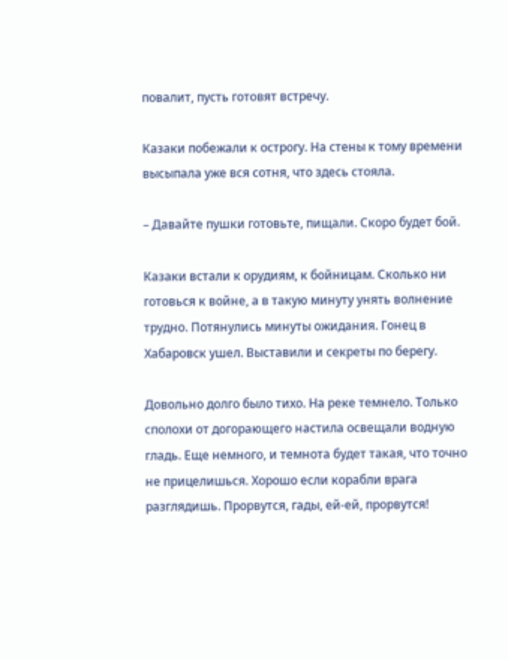повалит, пусть готовят встречу.

Казаки побежали к острогу. На стены к тому времени высыпала уже вся сотня, что здесь стояла.

– Давайте пушки готовьте, пищали. Скоро будет бой.

Казаки встали к орудиям, к бойницам. Сколько ни готовься к войне, а в такую минуту унять волнение трудно. Потянулись минуты ожидания. Гонец в Хабаровск ушел. Выставили и секреты по берегу.

Довольно долго было тихо. На реке темнело. Только сполохи от догорающего настила освещали водную гладь. Еще немного, и темнота будет такая, что точно не прицелишься. Хорошо если корабли врага разглядишь. Прорвутся, гады, ей-ей, прорвутся!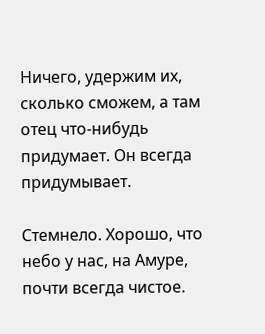Ничего, удержим их, сколько сможем, а там отец что-нибудь придумает. Он всегда придумывает.

Стемнело. Хорошо, что небо у нас, на Амуре, почти всегда чистое.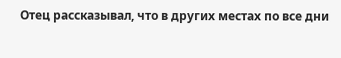Отец рассказывал, что в других местах по все дни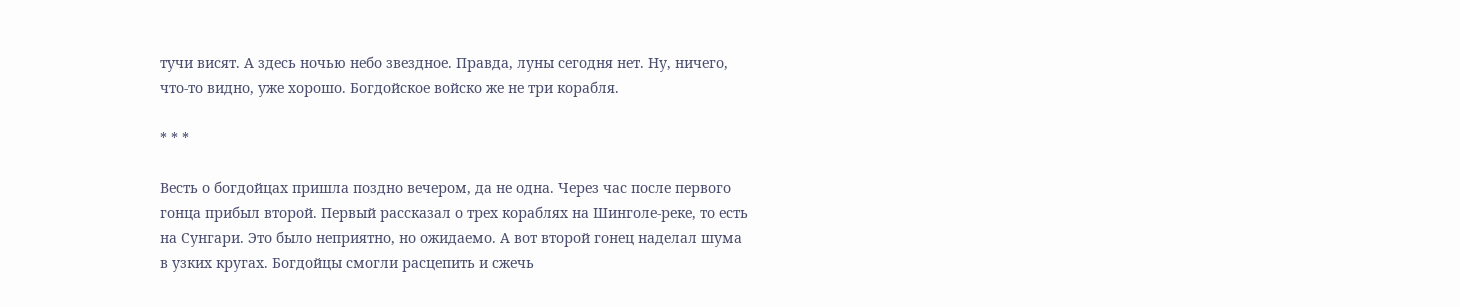тучи висят. А здесь ночью небо звездное. Правда, луны сегодня нет. Ну, ничего, что-то видно, уже хорошо. Богдойское войско же не три корабля.

* * *

Весть о богдойцах пришла поздно вечером, да не одна. Через час после первого гонца прибыл второй. Первый рассказал о трех кораблях на Шинголе-реке, то есть на Сунгари. Это было неприятно, но ожидаемо. А вот второй гонец наделал шума в узких кругах. Богдойцы смогли расцепить и сжечь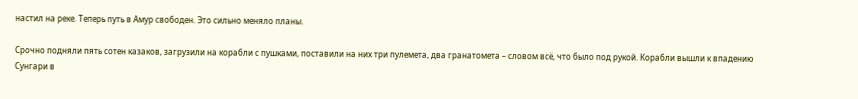настил на реке. Теперь путь в Амур свободен. Это сильно меняло планы.

Срочно подняли пять сотен казаков, загрузили на корабли с пушками, поставили на них три пулемета, два гранатомета – словом всё, что было под рукой. Корабли вышли к впадению Сунгари в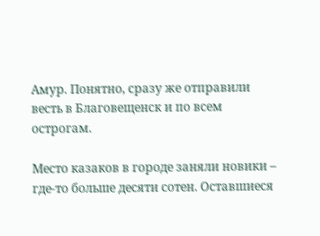Амур. Понятно, сразу же отправили весть в Благовещенск и по всем острогам.

Место казаков в городе заняли новики – где-то больше десяти сотен. Оставшиеся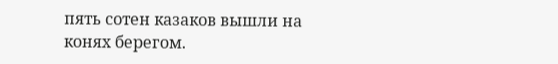пять сотен казаков вышли на конях берегом.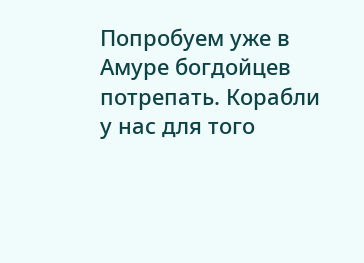Попробуем уже в Амуре богдойцев потрепать. Корабли у нас для того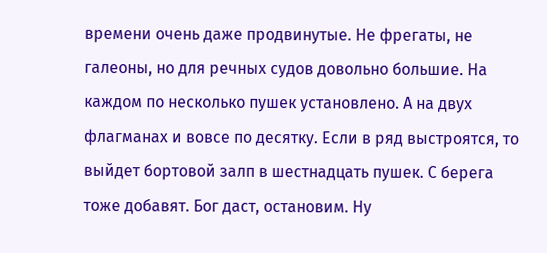времени очень даже продвинутые. Не фрегаты, не галеоны, но для речных судов довольно большие. На каждом по несколько пушек установлено. А на двух флагманах и вовсе по десятку. Если в ряд выстроятся, то выйдет бортовой залп в шестнадцать пушек. С берега тоже добавят. Бог даст, остановим. Ну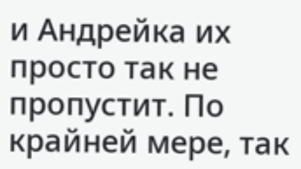и Андрейка их просто так не пропустит. По крайней мере, так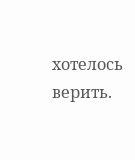хотелось верить.